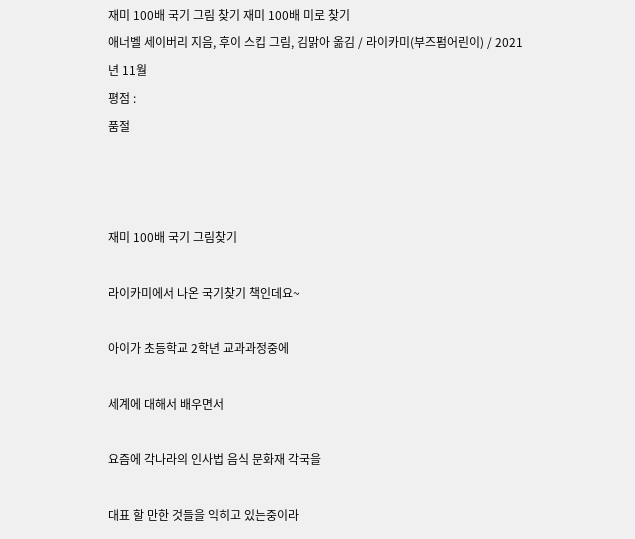재미 100배 국기 그림 찾기 재미 100배 미로 찾기
애너벨 세이버리 지음, 후이 스킵 그림, 김맑아 옮김 / 라이카미(부즈펌어린이) / 2021년 11월
평점 :
품절



재미 100배 국기 그림찾기

라이카미에서 나온 국기찾기 책인데요~

아이가 초등학교 2학년 교과과정중에

세계에 대해서 배우면서

요즘에 각나라의 인사법 음식 문화재 각국을

대표 할 만한 것들을 익히고 있는중이라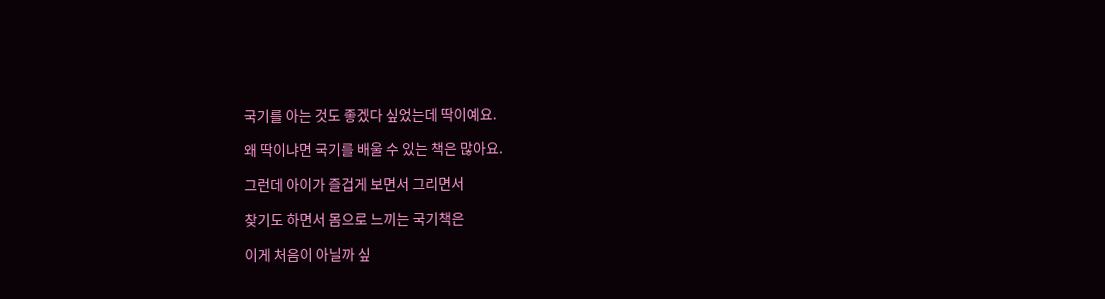국기를 아는 것도 좋겠다 싶었는데 딱이예요.

왜 딱이냐면 국기를 배울 수 있는 책은 많아요.

그런데 아이가 즐겁게 보면서 그리면서

찾기도 하면서 몸으로 느끼는 국기책은

이게 처음이 아닐까 싶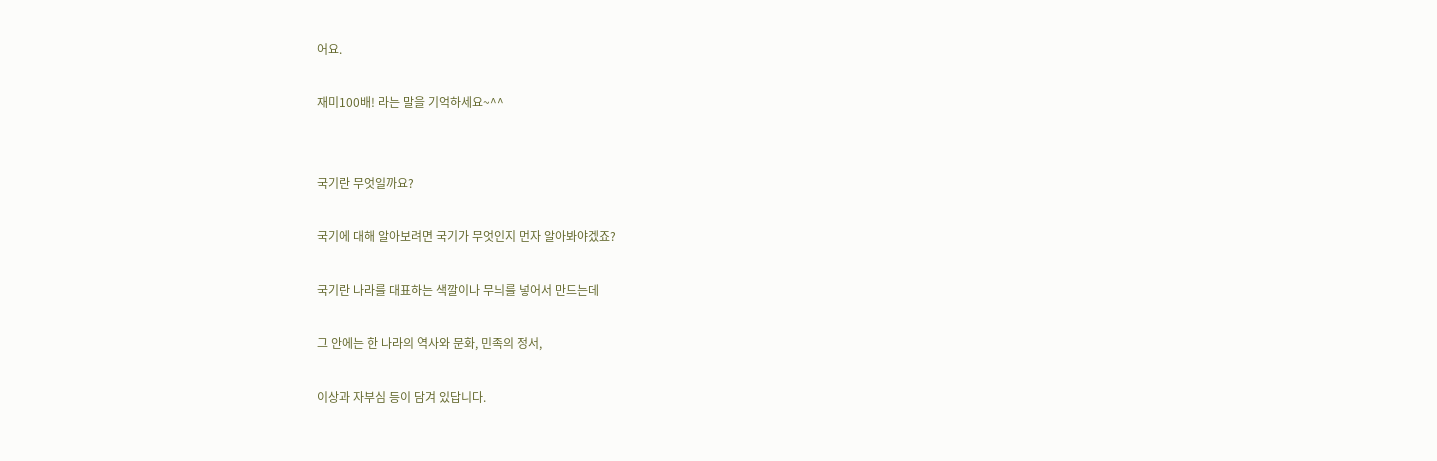어요.

재미100배! 라는 말을 기억하세요~^^


국기란 무엇일까요?

국기에 대해 알아보려면 국기가 무엇인지 먼자 알아봐야겠죠?

국기란 나라를 대표하는 색깔이나 무늬를 넣어서 만드는데

그 안에는 한 나라의 역사와 문화, 민족의 정서,

이상과 자부심 등이 담겨 있답니다.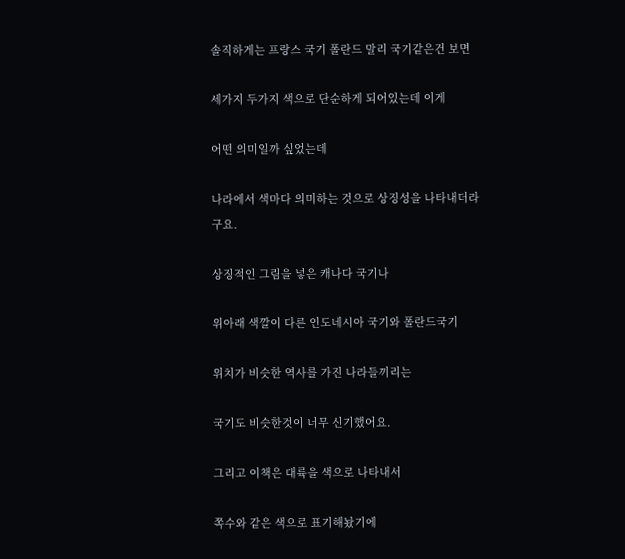솔직하게는 프랑스 국기 폴란드 말리 국기같은건 보면

세가지 두가지 색으로 단순하게 되어있는데 이게

어떤 의미일까 싶었는데

나라에서 색마다 의미하는 것으로 상징성을 나타내더라구요.

상징적인 그림을 넣은 캐나다 국기나

위아래 색깔이 다른 인도네시아 국기와 폴란드국기

위치가 비슷한 역사를 가진 나라들끼리는

국기도 비슷한것이 너무 신기했어요.

그리고 이책은 대륙을 색으로 나타내서

쪽수와 같은 색으로 표기해놨기에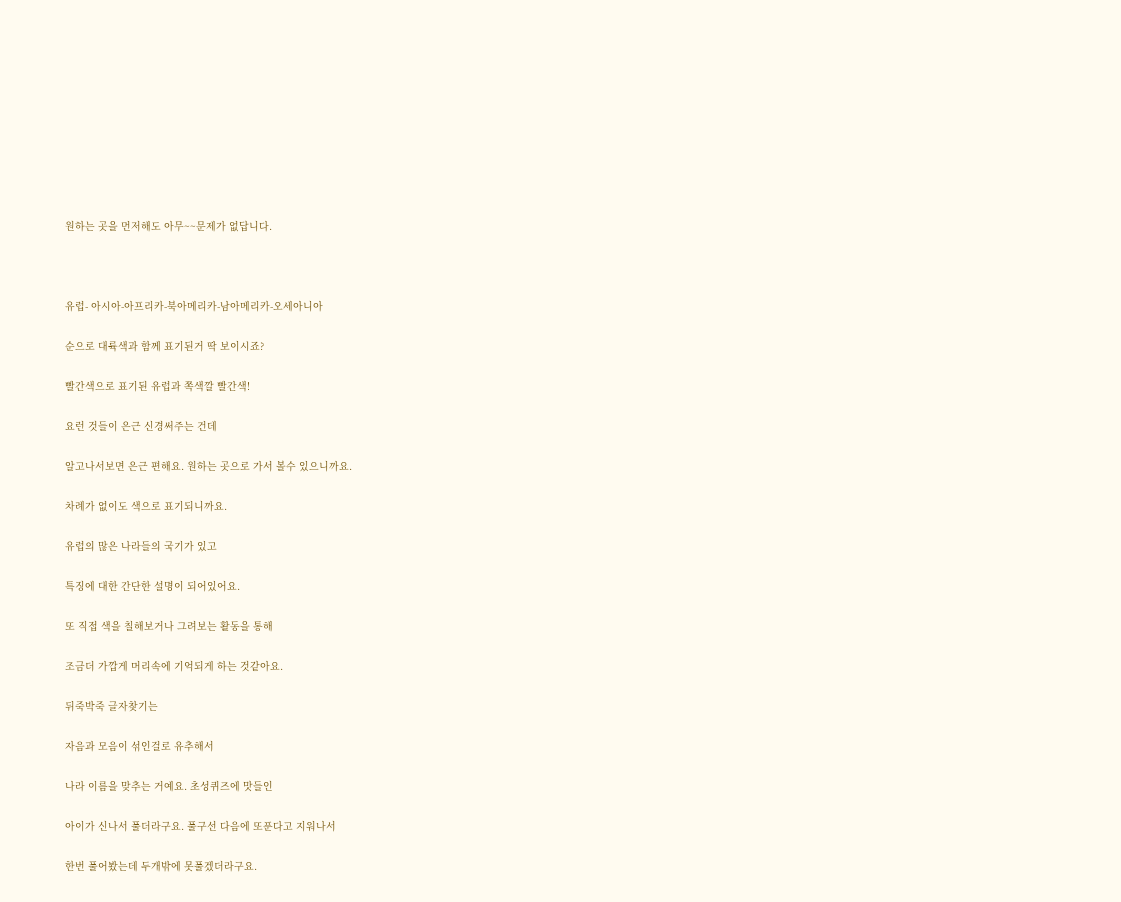원하는 곳을 먼저해도 아무~~문제가 없답니다.



유럽- 아시아-아프리카-북아메리카-남아메리카-오세아니아

순으로 대륙색과 함께 표기된거 딱 보이시죠?

빨간색으로 표기된 유럽과 쪽색깔 빨간색!

요런 것들이 은근 신경써주는 건데

알고나서보면 은근 편해요. 원하는 곳으로 가서 볼수 있으니까요.

차례가 없이도 색으로 표기되니까요.

유럽의 많은 나라들의 국기가 있고

특징에 대한 간단한 설명이 되어있어요.

또 직접 색을 칠해보거나 그려보는 활동을 통해

조금더 가깝게 머리속에 기억되게 하는 것같아요.

뒤죽박죽 글자찾기는

자음과 모음이 섞인걸로 유추해서

나라 이름을 맞추는 거예요. 초성퀴즈에 맛들인

아이가 신나서 풀더라구요. 풀구선 다음에 또푼다고 지워나서

한번 풀어봤는데 두개밖에 못풀겠더라구요.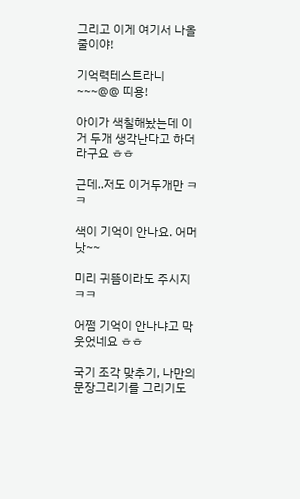그리고 이게 여기서 나올줄이야!

기억력테스트라니~~~@@ 띠용!

아이가 색칠해놨는데 이거 두개 생각난다고 하더라구요 ㅎㅎ

근데..저도 이거두개만 ㅋㅋ

색이 기억이 안나요. 어머낫~~

미리 귀뜸이라도 주시지 ㅋㅋ

어쩜 기억이 안나냐고 막 웃었네요 ㅎㅎ

국기 조각 맞추기, 나만의 문장그리기를 그리기도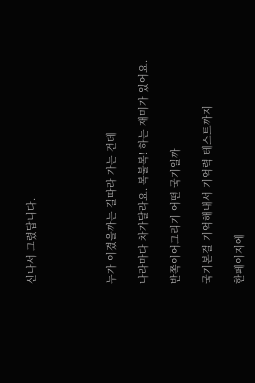신나서 그렸답니다.




누가 이겼을까는 길따라 가는 건데

나라마다 차가달라요. 복불복! 하는 재미가 있어요.

반쪽이어그리기 어떤 국기일까

국기본걸 기억해내서 기억력 테스트까지

한페이지에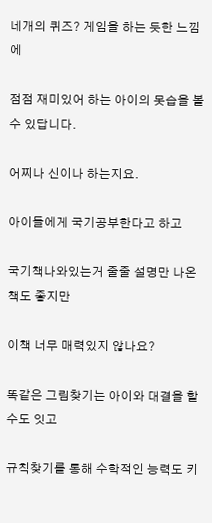네개의 퀴즈? 게임을 하는 듯한 느낌에

점점 재미있어 하는 아이의 못습을 볼 수 있답니다.

어찌나 신이나 하는지요.

아이들에게 국기공부한다고 하고

국기책나와있는거 줄줄 설명만 나온책도 좋지만

이책 너무 매력있지 않나요?

똑같은 그림찾기는 아이와 대결을 할수도 잇고

규칙찾기를 통해 수학적인 능력도 키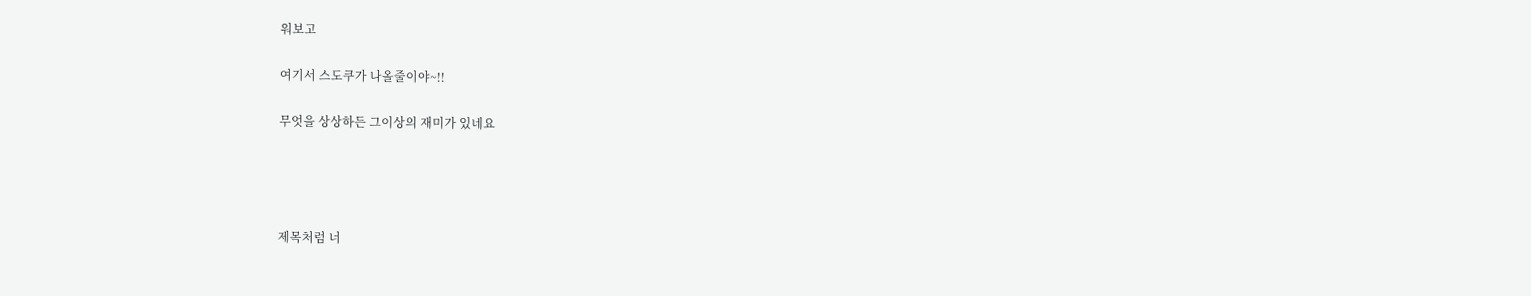워보고

여기서 스도쿠가 나올줄이야~!!

무엇을 상상하든 그이상의 재미가 있네요




제목처럼 너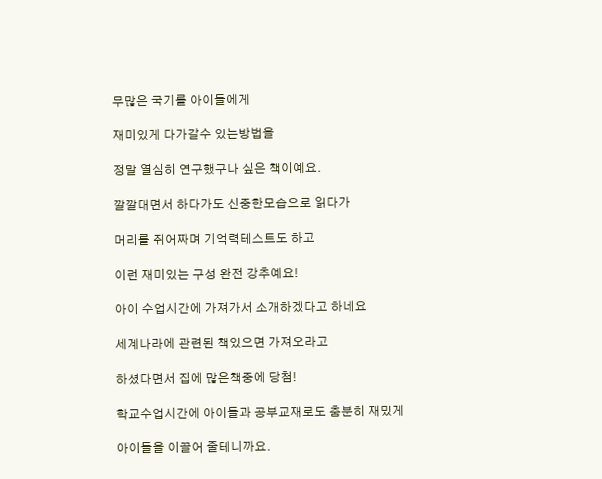무많은 국기를 아이들에게

재미있게 다가갈수 있는방법을

정말 열심히 연구했구나 싶은 책이예요.

깔깔대면서 하다가도 신중한모습으로 읽다가

머리를 쥐어짜며 기억력테스트도 하고

이런 재미있는 구성 완전 강추예요!

아이 수업시간에 가져가서 소개하겠다고 하네요

세계나라에 관련된 책있으면 가져오라고

하셨다면서 집에 많은책중에 당첨!

학교수업시간에 아이들과 공부교재로도 춤분히 재밌게

아이들을 이끌어 줄테니까요.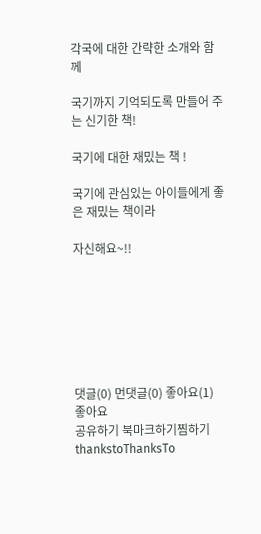각국에 대한 간략한 소개와 함께

국기까지 기억되도록 만들어 주는 신기한 책!

국기에 대한 재밌는 책 !

국기에 관심있는 아이들에게 좋은 재밌는 책이라

자신해요~!!







댓글(0) 먼댓글(0) 좋아요(1)
좋아요
공유하기 북마크하기찜하기 thankstoThanksTo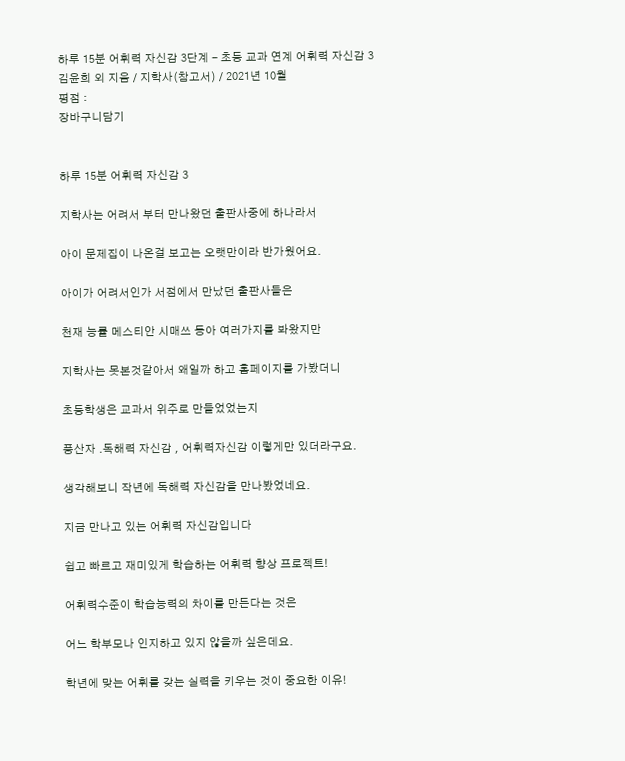하루 15분 어휘력 자신감 3단계 - 초등 교과 연계 어휘력 자신감 3
김윤희 외 지음 / 지학사(참고서) / 2021년 10월
평점 :
장바구니담기


하루 15분 어휘력 자신감 3

지학사는 어려서 부터 만나왔던 출판사중에 하나라서

아이 문제집이 나온걸 보고는 오랫만이라 반가웠어요.

아이가 어려서인가 서점에서 만났던 출판사들은

천재 능률 메스티안 시매쓰 동아 여러가지를 봐왔지만

지학사는 못본것같아서 왜일까 하고 홈페이지를 가봤더니

초등학생은 교과서 위주로 만들었었는지

풍산자 .독해력 자신감 , 어휘력자신감 이렇게만 있더라구요.

생각해보니 작년에 독해력 자신감을 만나봤었네요.

지금 만나고 있는 어휘력 자신감입니다

쉽고 빠르고 재미있게 학습하는 어휘력 향상 프로젝트!

어휘력수준이 학습능력의 차이를 만든다는 것은

어느 학부모나 인지하고 있지 않을까 싶은데요.

학년에 맞는 어휘를 갖는 실력을 키우는 것이 중요한 이유!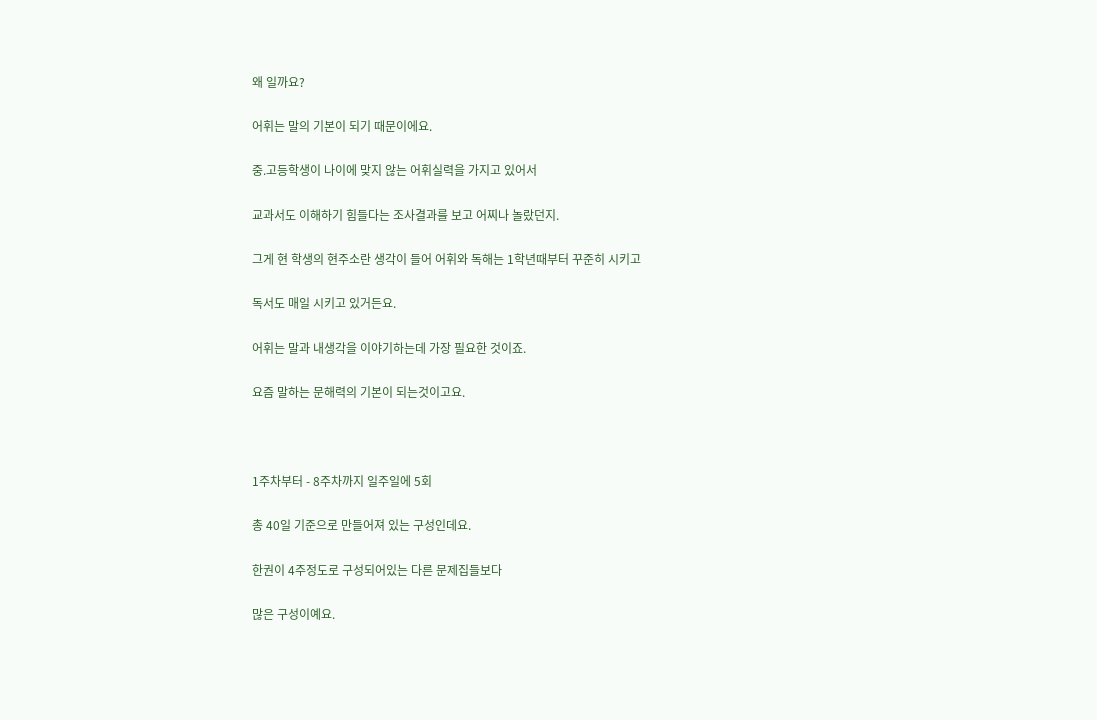왜 일까요?

어휘는 말의 기본이 되기 때문이에요.

중.고등학생이 나이에 맞지 않는 어휘실력을 가지고 있어서

교과서도 이해하기 힘들다는 조사결과를 보고 어찌나 놀랐던지.

그게 현 학생의 현주소란 생각이 들어 어휘와 독해는 1학년때부터 꾸준히 시키고

독서도 매일 시키고 있거든요.

어휘는 말과 내생각을 이야기하는데 가장 필요한 것이죠.

요즘 말하는 문해력의 기본이 되는것이고요.



1주차부터 - 8주차까지 일주일에 5회

총 40일 기준으로 만들어져 있는 구성인데요.

한권이 4주정도로 구성되어있는 다른 문제집들보다

많은 구성이예요.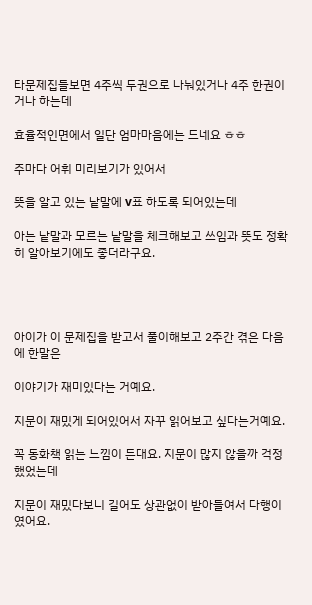타문제집들보면 4주씩 두권으로 나눠있거나 4주 한권이거나 하는데

효율적인면에서 일단 엄마마음에는 드네요 ㅎㅎ

주마다 어휘 미리보기가 있어서

뜻을 알고 있는 낱말에 v표 하도록 되어있는데

아는 낱말과 모르는 낱말을 체크해보고 쓰임과 뜻도 정확히 알아보기에도 좋더라구요.




아이가 이 문제집을 받고서 풀이해보고 2주간 겪은 다음에 한말은

이야기가 재미있다는 거예요.

지문이 재밌게 되어있어서 자꾸 읽어보고 싶다는거예요.

꼭 동화책 읽는 느낌이 든대요. 지문이 많지 않을까 걱정했었는데

지문이 재밌다보니 길어도 상관없이 받아들여서 다행이였어요.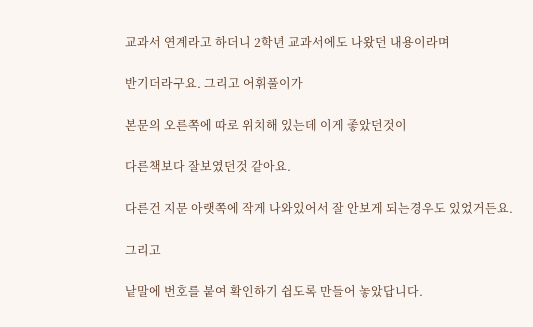교과서 연계라고 하더니 2학년 교과서에도 나왔던 내용이라며

반기더라구요. 그리고 어휘풀이가

본문의 오른쪽에 따로 위치해 있는데 이게 좋았던것이

다른책보다 잘보였던것 같아요.

다른건 지문 아랫쪽에 작게 나와있어서 잘 안보게 되는경우도 있었거든요.

그리고

낱말에 번호를 붙여 확인하기 쉽도록 만들어 놓았답니다.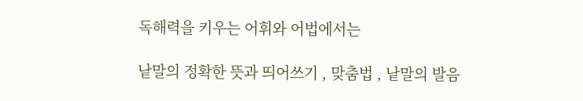독해력을 키우는 어휘와 어법에서는

낱말의 정확한 뜻과 띄어쓰기 , 맞춤법 , 낱말의 발음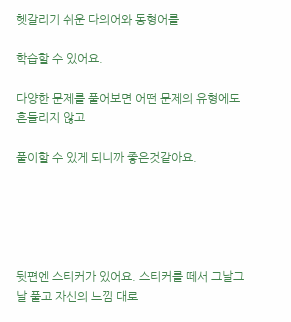헷갈리기 쉬운 다의어와 동형어를

학습할 수 있어요.

다양한 문제를 풀어보면 어떤 문제의 유형에도 흔들리지 않고

풀이할 수 있게 되니까 좋은것같아요.





뒷편엔 스티커가 있어요. 스티커를 떼서 그날그날 풀고 자신의 느낌 대로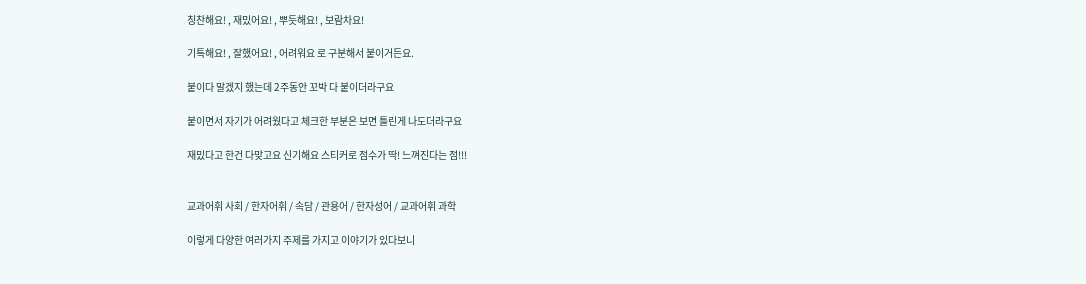칭찬해요! , 재밌어요! , 뿌듯해요! , 보람차요!

기특해요! , 잘했어요! , 어려워요 로 구분해서 붙이거든요.

붙이다 말겠지 했는데 2주동안 꼬박 다 붙이더라구요

붙이면서 자기가 어려웠다고 체크한 부분은 보면 틀린게 나도더라구요

재밌다고 한건 다맞고요 신기해요 스티커로 점수가 딱! 느껴진다는 점!!!


교과어휘 사회 / 한자어휘 / 속담 / 관용어 / 한자성어 / 교과어휘 과학

이렇게 다양한 여러가지 주제를 가지고 이야기가 있다보니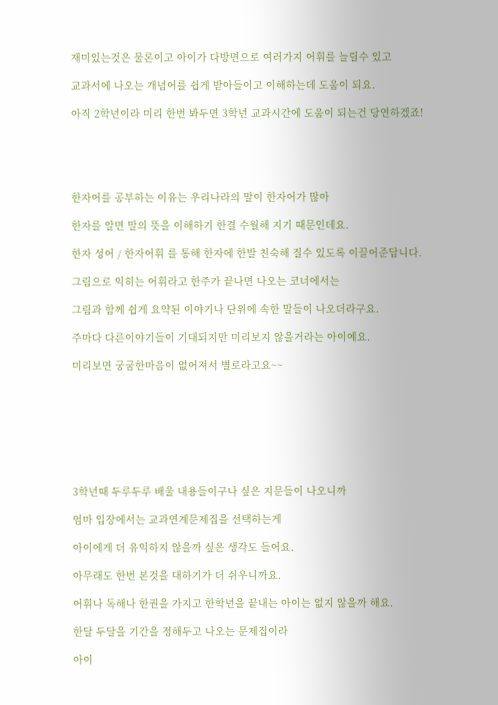재미있는것은 물론이고 아이가 다방면으로 여러가지 어휘를 늘릴수 있고

교과서에 나오는 개념어를 쉽게 받아들이고 이해하는데 도움이 되요.

아직 2학년이라 미리 한번 봐두면 3학년 교과시간에 도움이 되는건 당연하겠죠!





한자어를 공부하는 이유는 우리나라의 말이 한자어가 많아

한자를 알면 말의 뜻을 이해하기 한결 수월해 지기 때문인데요.

한자 성어 / 한자어휘 를 통해 한자에 한발 친숙해 질수 있도록 이끌어준답니다.

그림으로 익히는 어휘라고 한주가 끝나면 나오는 코너에서는

그림과 함께 쉽게 요약된 이야기나 단위에 속한 말들이 나오더라구요.

주마다 다른이야기들이 기대되지만 미리보지 않을거라는 아이예요.

미리보면 궁굼한마음이 없어져서 별로라고요~~








3학년때 두루두루 배울 내용들이구나 싶은 지문들이 나오니까

엄마 입장에서는 교과연계문제집을 선택하는게

아이에게 더 유익하지 않을까 싶은 생각도 들어요.

아무래도 한번 본것을 대하기가 더 쉬우니까요.

어휘나 독해나 한권을 가지고 한학년을 끝내는 아이는 없지 않을까 해요.

한달 두달을 기간을 정해두고 나오는 문제집이라

아이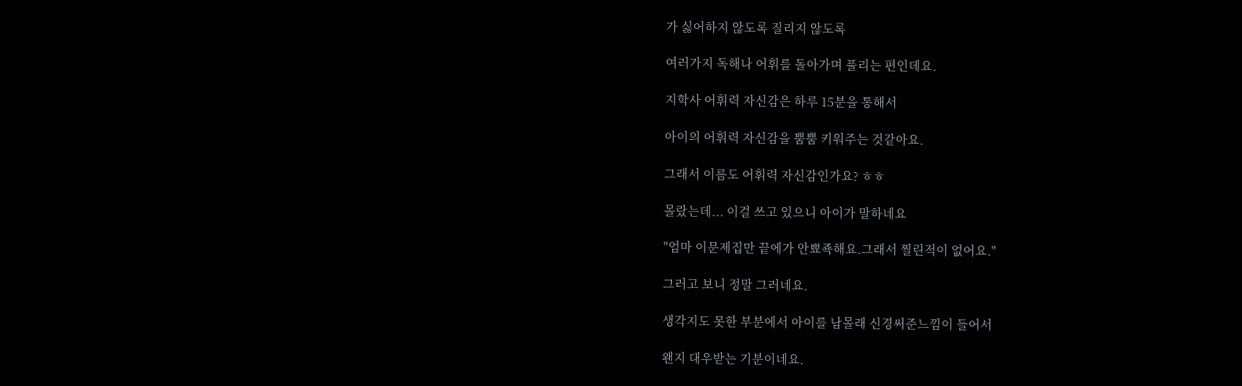가 싫어하지 않도록 질리지 않도록

여러가지 독해나 어휘를 돌아가며 풀리는 편인데요.

지학사 어휘력 자신감은 하루 15분을 통해서

아이의 어휘력 자신감을 뿜뿜 키워주는 것같아요.

그래서 이름도 어휘력 자신감인가요? ㅎㅎ

몰랐는데... 이걸 쓰고 있으니 아이가 말하네요

"엄마 이문제집만 끝에가 안뾰죡해요.그래서 찔린적이 없어요."

그러고 보니 정말 그러네요.

생각지도 못한 부분에서 아이를 남몰래 신경써준느낌이 들어서

왠지 대우받는 기분이네요.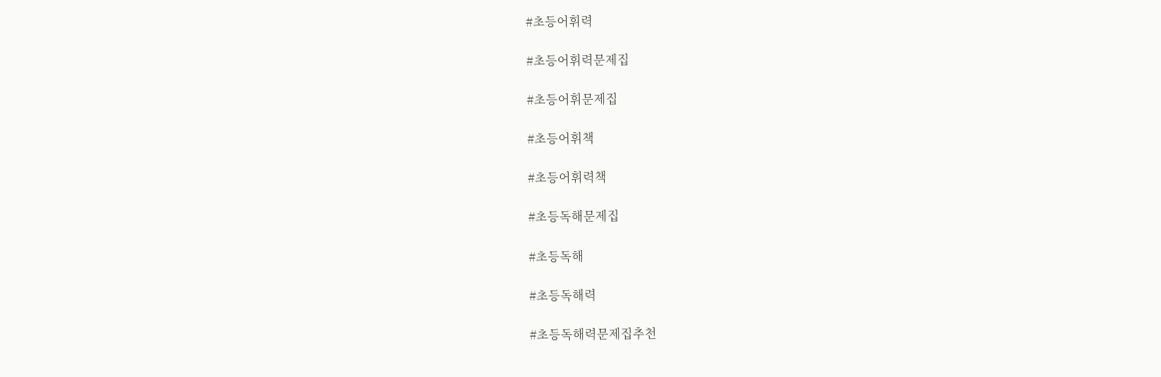#초등어휘력

#초등어휘력문제집

#초등어휘문제집

#초등어휘책

#초등어휘력책

#초등독해문제집

#초등독해

#초등독해력

#초등독해력문제집추천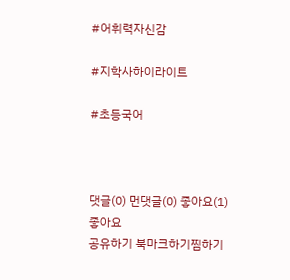#어휘력자신감

#지학사하이라이트

#초등국어



댓글(0) 먼댓글(0) 좋아요(1)
좋아요
공유하기 북마크하기찜하기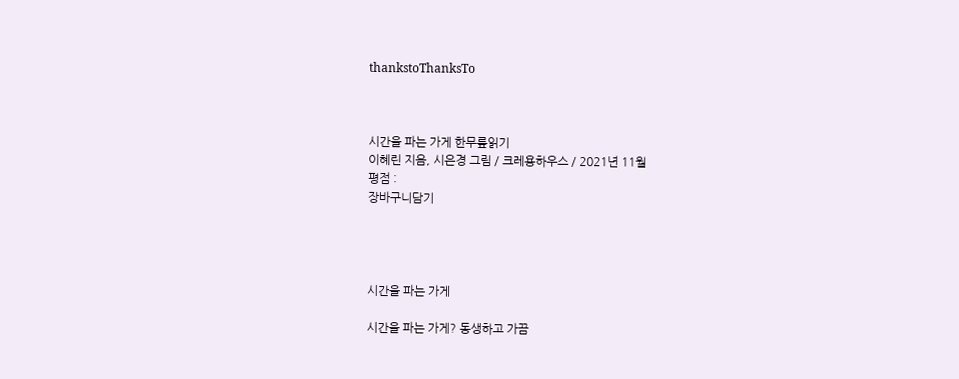thankstoThanksTo



시간을 파는 가게 한무릎읽기
이혜린 지음, 시은경 그림 / 크레용하우스 / 2021년 11월
평점 :
장바구니담기




시간을 파는 가게

시간을 파는 가게? 동생하고 가끔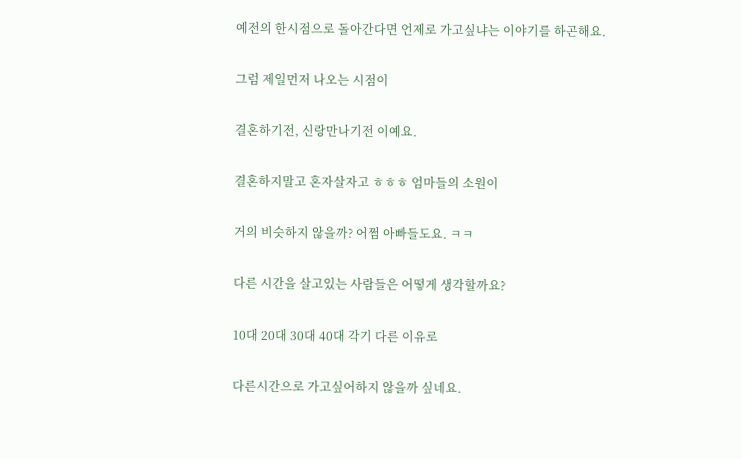예전의 한시점으로 돌아간다면 언제로 가고싶냐는 이야기를 하곤해요.

그럼 제일먼저 나오는 시점이

결혼하기전, 신랑만나기전 이예요.

결혼하지말고 혼자살자고 ㅎㅎㅎ 엄마들의 소원이

거의 비슷하지 않을까? 어쩜 아빠들도요. ㅋㅋ

다른 시간을 살고있는 사람들은 어떻게 생각할까요?

10대 20대 30대 40대 각기 다른 이유로

다른시간으로 가고싶어하지 않을까 싶네요.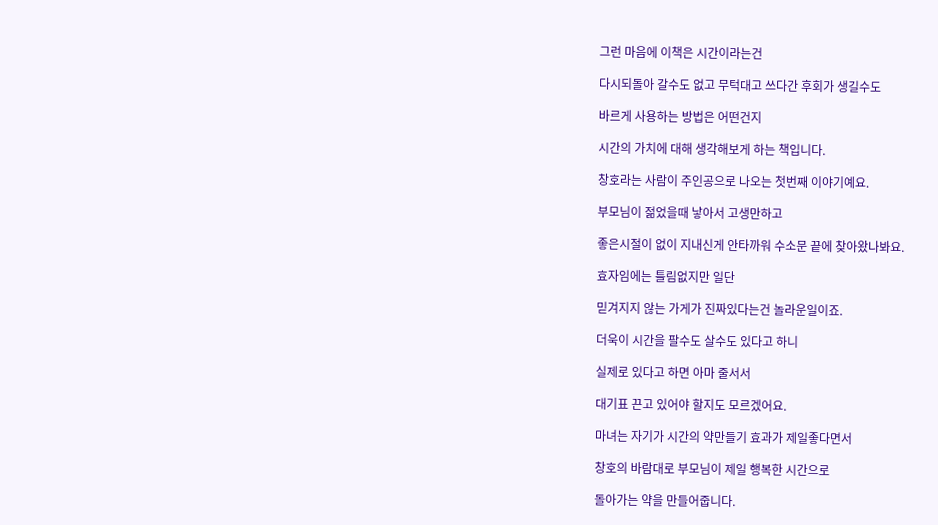그런 마음에 이책은 시간이라는건

다시되돌아 갈수도 없고 무턱대고 쓰다간 후회가 생길수도

바르게 사용하는 방법은 어떤건지

시간의 가치에 대해 생각해보게 하는 책입니다.

창호라는 사람이 주인공으로 나오는 첫번째 이야기예요.

부모님이 젊었을때 낳아서 고생만하고

좋은시절이 없이 지내신게 안타까워 수소문 끝에 찾아왔나봐요.

효자임에는 틀림없지만 일단

믿겨지지 않는 가게가 진짜있다는건 놀라운일이죠.

더욱이 시간을 팔수도 살수도 있다고 하니

실제로 있다고 하면 아마 줄서서

대기표 끈고 있어야 할지도 모르겠어요.

마녀는 자기가 시간의 약만들기 효과가 제일좋다면서

창호의 바람대로 부모님이 제일 행복한 시간으로

돌아가는 약을 만들어줍니다.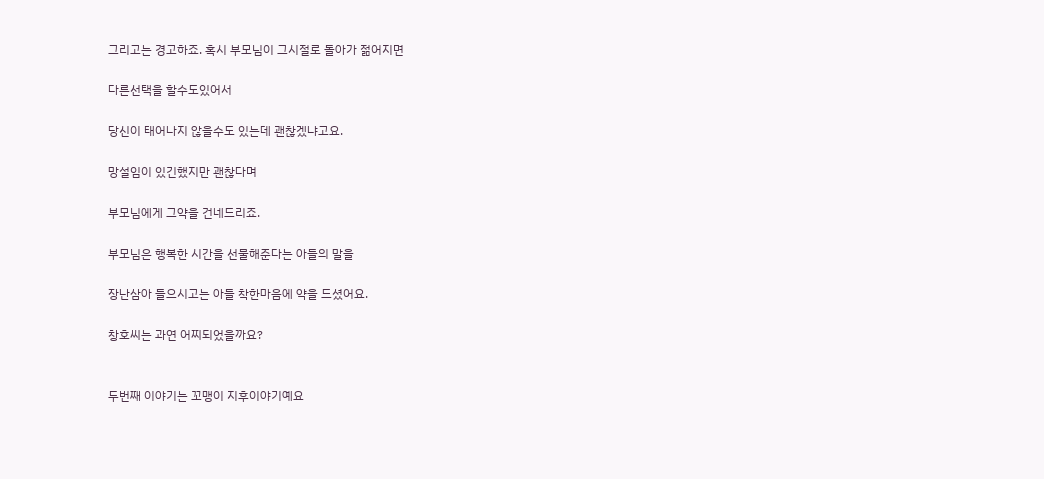그리고는 경고하죠. 혹시 부모님이 그시절로 돌아가 젊어지면

다른선택을 할수도있어서

당신이 태어나지 않을수도 있는데 괜찮겠냐고요.

망설임이 있긴했지만 괜찮다며

부모님에게 그약을 건네드리죠.

부모님은 행복한 시간을 선물해준다는 아들의 말을

장난삼아 들으시고는 아들 착한마음에 약을 드셨어요.

창호씨는 과연 어찌되었을까요?


두번째 이야기는 꼬맹이 지후이야기예요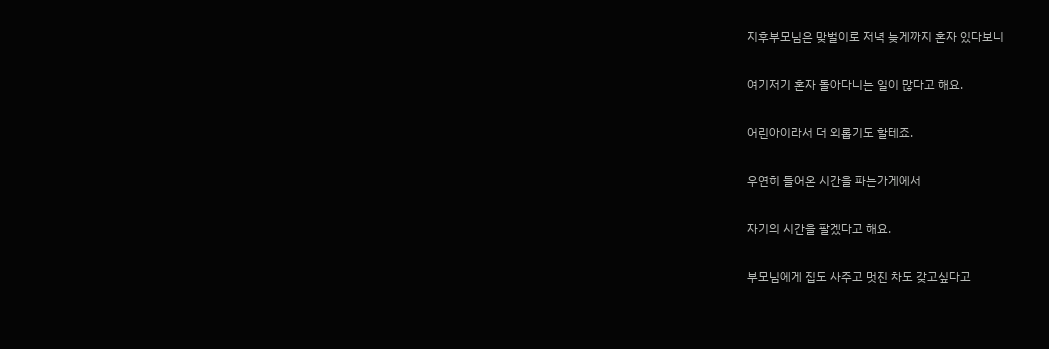지후부모님은 맞벌이로 저녁 늦게까지 혼자 있다보니

여기저기 혼자 돌아다니는 일이 많다고 해요.

어린아이라서 더 외롭기도 할테죠.

우연히 들어온 시간을 파는가게에서

자기의 시간을 팔겠다고 해요.

부모님에게 집도 사주고 멋진 차도 갖고싶다고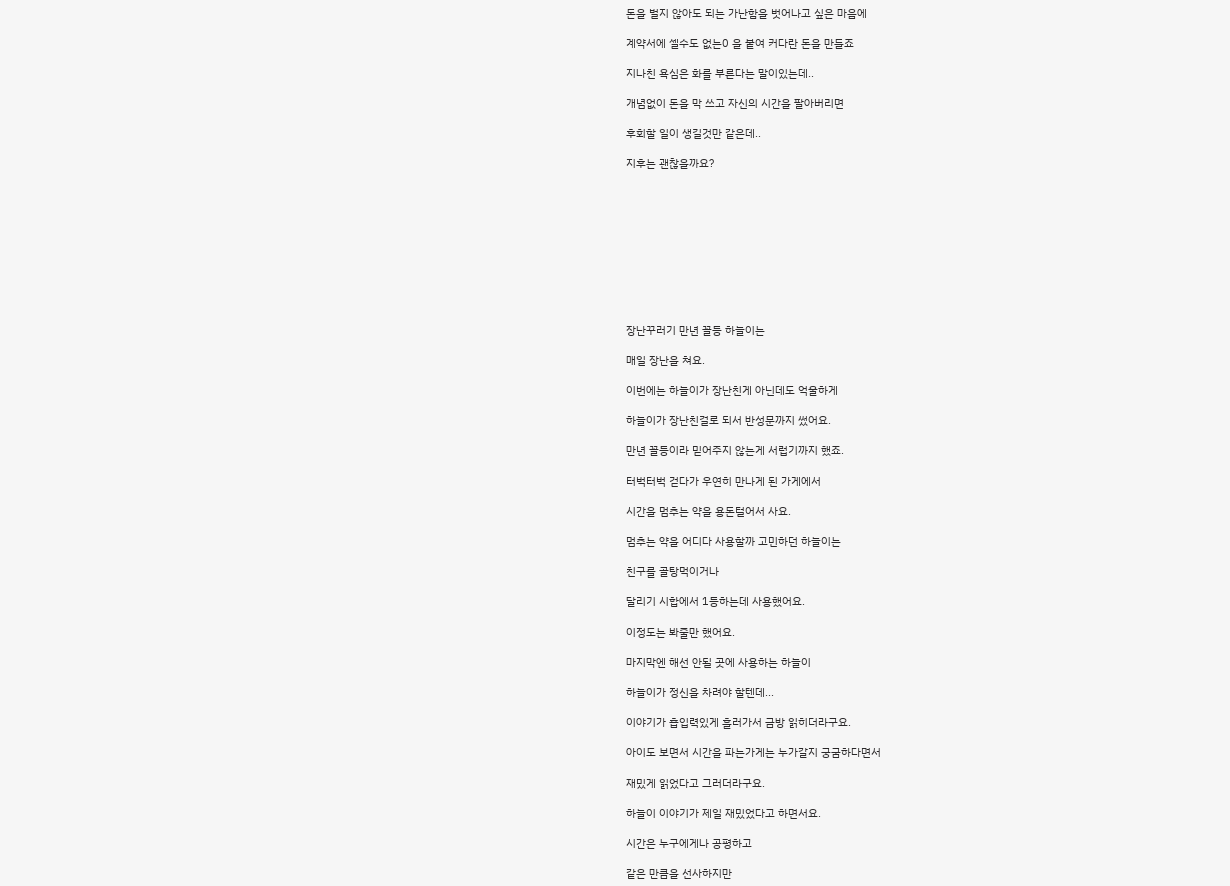돈을 벌지 않아도 되는 가난함을 벗어나고 싶은 마음에

계약서에 셀수도 없는0 을 붙여 커다란 돈을 만들죠

지나친 욕심은 화를 부른다는 말이있는데..

개념없이 돈을 막 쓰고 자신의 시간을 팔아버리면

후회할 일이 생길것만 같은데..

지후는 괜찮을까요?










장난꾸러기 만년 꼴등 하늘이는

매일 장난을 쳐요.

이번에는 하늘이가 장난친게 아닌데도 억울하게

하늘이가 장난친걸로 되서 반성문까지 썼어요.

만년 꼴등이라 믿어주지 않는게 서럽기까지 했죠.

터벅터벅 걷다가 우연히 만나게 된 가게에서

시간을 멈추는 약을 용돈털어서 사요.

멈추는 약을 어디다 사용할까 고민하던 하늘이는

친구를 골탕먹이거나

달리기 시합에서 1등하는데 사용했어요.

이정도는 봐줄만 했어요.

마지막엔 해선 안될 곳에 사용하는 하늘이

하늘이가 정신을 차려야 할텐데...

이야기가 흡입력있게 흘러가서 금방 읽히더라구요.

아이도 보면서 시간을 파는가게는 누가갈지 궁굼하다면서

재밌게 읽었다고 그러더라구요.

하늘이 이야기가 제일 재밌었다고 하면서요.

시간은 누구에게나 공평하고

같은 만큼을 선사하지만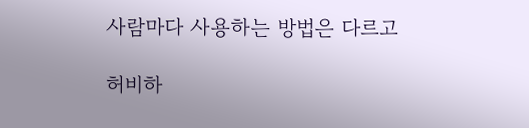사람마다 사용하는 방법은 다르고

허비하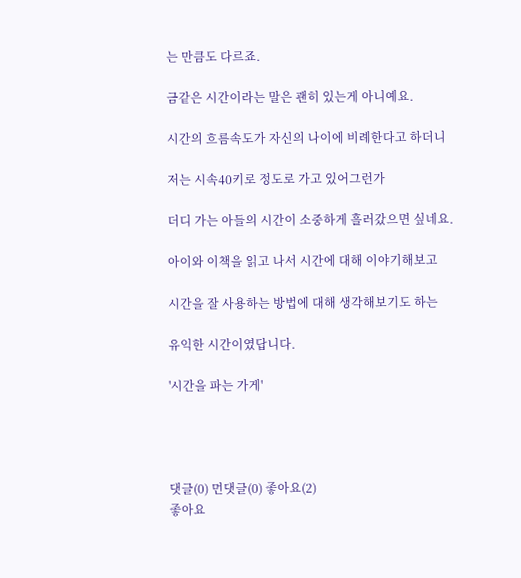는 만큼도 다르죠.

금같은 시간이라는 말은 괜히 있는게 아니예요.

시간의 흐름속도가 자신의 나이에 비례한다고 하더니

저는 시속40키로 정도로 가고 있어그런가

더디 가는 아들의 시간이 소중하게 흘러갔으면 싶네요.

아이와 이책을 읽고 나서 시간에 대해 이야기해보고

시간을 잘 사용하는 방법에 대해 생각해보기도 하는

유익한 시간이였답니다.

'시간을 파는 가게'




댓글(0) 먼댓글(0) 좋아요(2)
좋아요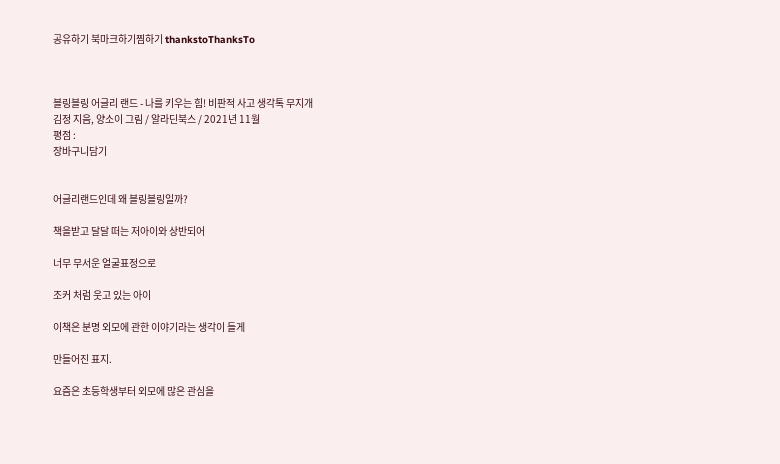공유하기 북마크하기찜하기 thankstoThanksTo



블링블링 어글리 랜드 - 나를 키우는 힘! 비판적 사고 생각톡 무지개
김정 지음, 양소이 그림 / 알라딘북스 / 2021년 11월
평점 :
장바구니담기


어글리랜드인데 왜 블링블링일까?

책을받고 달달 떠는 저아이와 상반되어

너무 무서운 얼굴표정으로

조커 처럼 웃고 있는 아이

이책은 분명 외모에 관한 이야기라는 생각이 들게

만들어진 표지.

요즘은 초등학생부터 외모에 많은 관심을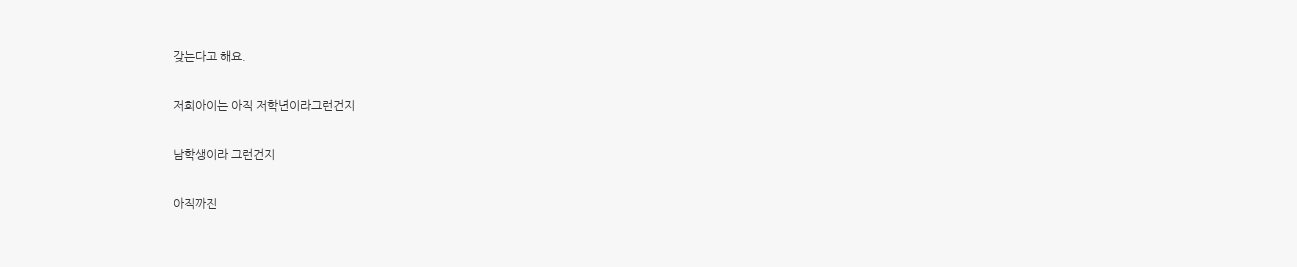갖는다고 해요.

저희아이는 아직 저학년이라그런건지

남학생이라 그런건지

아직까진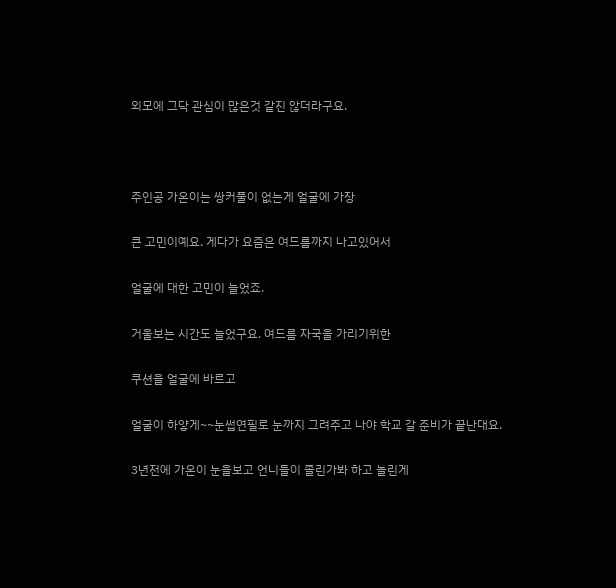외모에 그닥 관심이 많은것 같진 않더라구요.



주인공 가온이는 쌍커풀이 없는게 얼굴에 가장

큰 고민이예요. 게다가 요즘은 여드름까지 나고있어서

얼굴에 대한 고민이 늘었죠.

거울보는 시간도 늘었구요. 여드름 자국을 가리기위한

쿠션을 얼굴에 바르고

얼굴이 하얗게~~눈썹연필로 눈까지 그려주고 나야 학교 갈 준비가 끝난대요.

3년전에 가온이 눈을보고 언니들이 졸린가봐 하고 놀린게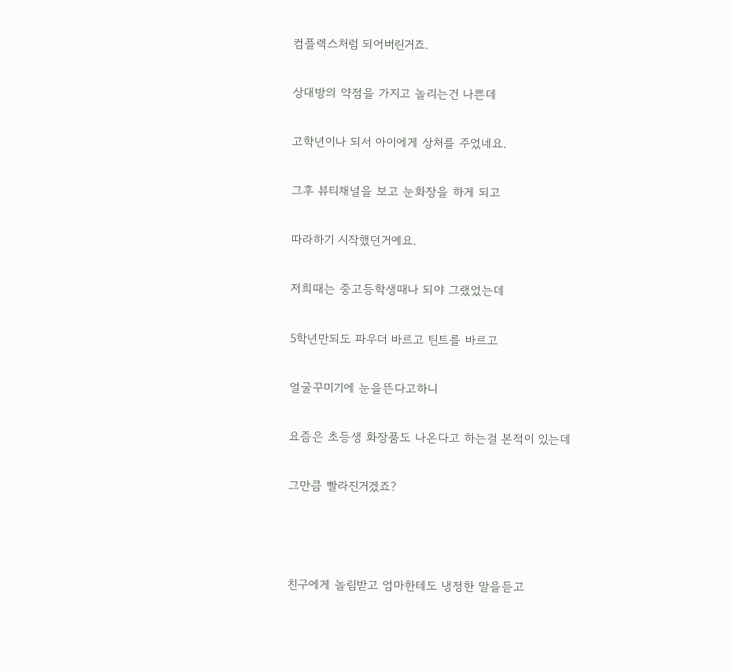컴플렉스처럼 되어버린거죠.

상대방의 약점을 가지고 놀리는건 나쁜데

고학년이나 되서 아이에게 상처를 주었네요.

그후 뷰티채널을 보고 눈화장을 하게 되고

따라하기 시작했던거예요.

저희때는 중고등학생때나 되야 그랬었는데

5학년만되도 파우더 바르고 틴트를 바르고

얼굴꾸미기에 눈을뜬다고하니

요즘은 초등생 화장품도 나온다고 하는걸 본적이 있는데

그만큼 빨라진거겠죠?



친구에게 놀림받고 엄마한테도 냉정한 말을듣고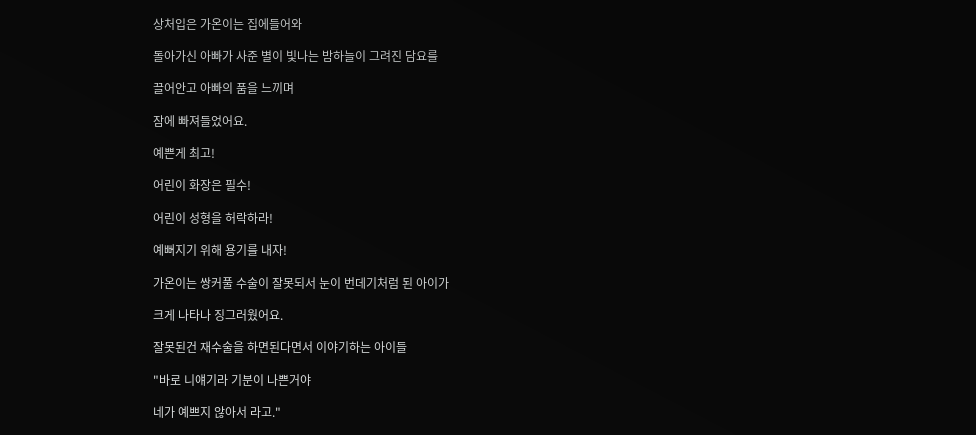상처입은 가온이는 집에들어와

돌아가신 아빠가 사준 별이 빛나는 밤하늘이 그려진 담요를

끌어안고 아빠의 품을 느끼며

잠에 빠져들었어요.

예쁜게 최고!

어린이 화장은 필수!

어린이 성형을 허락하라!

예뻐지기 위해 용기를 내자!

가온이는 쌍커풀 수술이 잘못되서 눈이 번데기처럼 된 아이가

크게 나타나 징그러웠어요.

잘못된건 재수술을 하면된다면서 이야기하는 아이들

"바로 니얘기라 기분이 나쁜거야

네가 예쁘지 않아서 라고."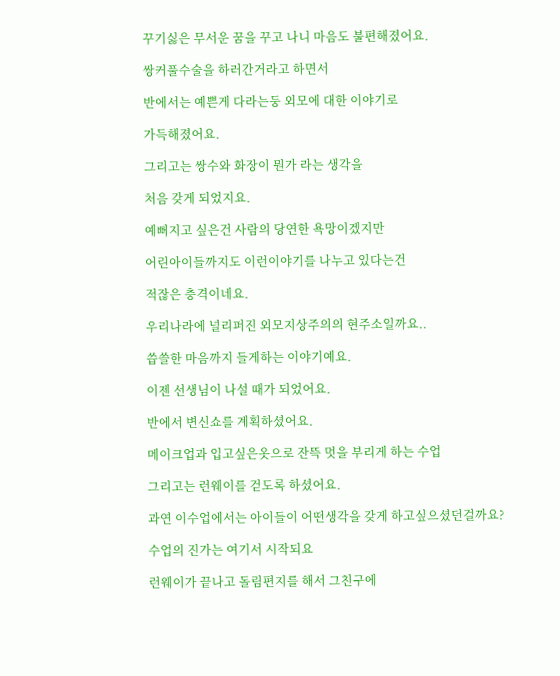꾸기싫은 무서운 꿈을 꾸고 나니 마음도 불편해졌어요.

쌍커풀수술을 하러간거라고 하면서

반에서는 예쁜게 다라는둥 외모에 대한 이야기로

가득해졌어요.

그리고는 쌍수와 화장이 뭔가 라는 생각을

처음 갖게 되었지요.

예뻐지고 싶은건 사람의 당연한 욕망이겠지만

어린아이들까지도 이런이야기를 나누고 있다는건

적잖은 충격이네요.

우리나라에 널리퍼진 외모지상주의의 현주소일까요..

씁쓸한 마음까지 들게하는 이야기예요.

이젠 선생님이 나설 때가 되었어요.

반에서 변신쇼를 계획하셨어요.

메이크업과 입고싶은옷으로 잔뜩 멋을 부리게 하는 수업

그리고는 런웨이를 걷도록 하셨어요.

과연 이수업에서는 아이들이 어떤생각을 갖게 하고싶으셨던걸까요?

수업의 진가는 여기서 시작되요

런웨이가 끝나고 돌림편지를 해서 그친구에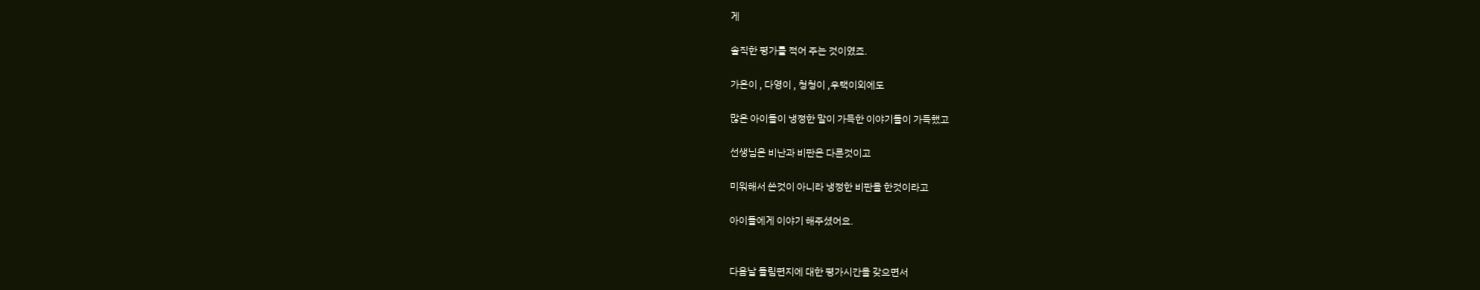게

솔직한 평가를 적어 주는 것이였죠.

가온이 , 다영이 , 청청이 ,우택이외에도

많은 아이들이 냉정한 말이 가득한 이야기들이 가득했고

선생님은 비난과 비판은 다른것이고

미워해서 쓴것이 아니라 냉정한 비판을 한것이라고

아이들에게 이야기 해주셨어요.


다음날 돌림편지에 대한 평가시간을 갖으면서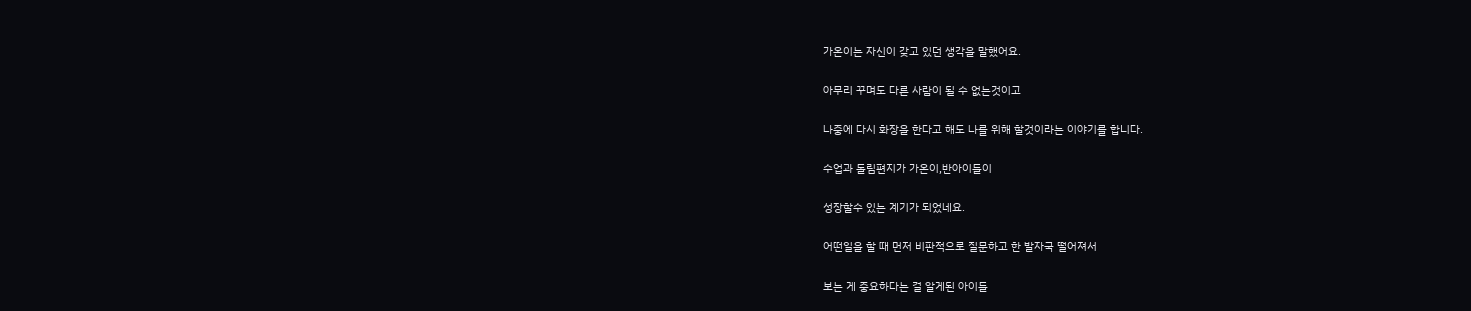가온이는 자신이 갖고 있던 생각을 말했어요.

아무리 꾸며도 다른 사람이 될 수 없는것이고

나중에 다시 화장을 한다고 해도 나를 위해 할것이라는 이야기를 합니다.

수업과 돌림편지가 가온이,반아이들이

성장할수 있는 계기가 되었네요.

어떤일을 할 때 먼저 비판적으로 질문하고 한 발자국 떨어져서

보는 게 중요하다는 걸 알게된 아이들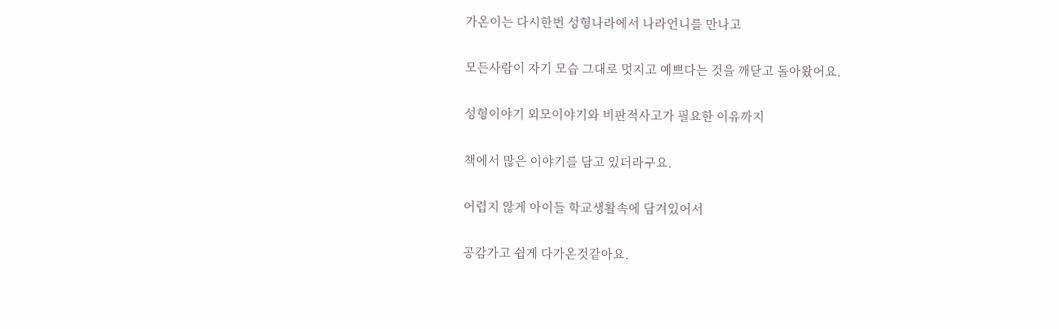가온이는 다시한번 성형나라에서 나라언니를 만나고

모든사람이 자기 모습 그대로 멋지고 예쁘다는 것을 깨닫고 돌아왔어요.

성형이야기 외모이야기와 비판적사고가 필요한 이유까지

책에서 많은 이야기를 담고 있더라구요.

어렵지 않게 아이들 학교생활속에 담겨있어서

공감가고 쉽게 다가온것같아요.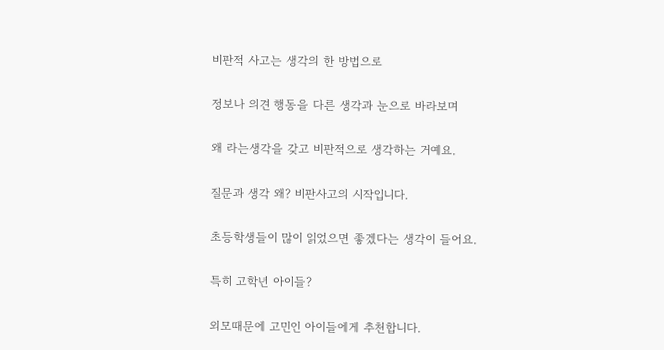비판적 사고는 생각의 한 방법으로

정보나 의견 행동을 다른 생각과 눈으로 바라보며

왜 라는생각을 갖고 비판적으로 생각하는 거예요.

질문과 생각 왜? 비판사고의 시작입니다.

초등학생들이 많이 읽었으면 좋겠다는 생각이 들어요.

특히 고학년 아이들?

외모때문에 고민인 아이들에게 추천합니다.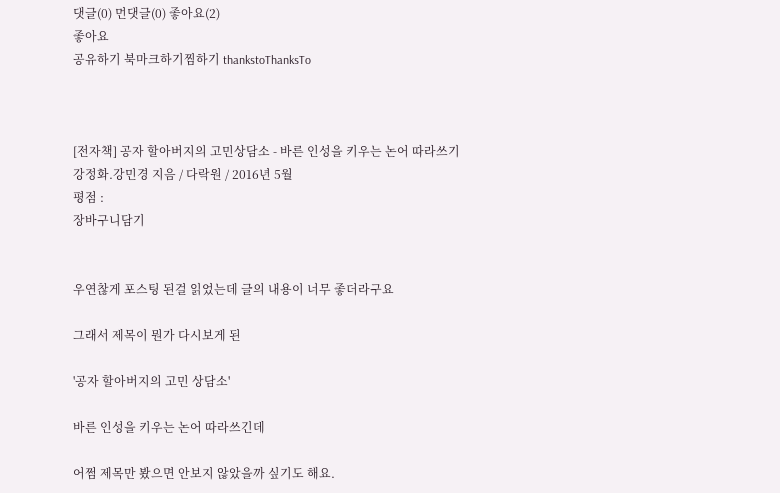댓글(0) 먼댓글(0) 좋아요(2)
좋아요
공유하기 북마크하기찜하기 thankstoThanksTo



[전자책] 공자 할아버지의 고민상담소 - 바른 인성을 키우는 논어 따라쓰기
강정화.강민경 지음 / 다락원 / 2016년 5월
평점 :
장바구니담기


우연찮게 포스팅 된걸 읽었는데 글의 내용이 너무 좋더라구요

그래서 제목이 뭔가 다시보게 된

'공자 할아버지의 고민 상담소'

바른 인성을 키우는 논어 따라쓰긴데

어쩜 제목만 봤으면 안보지 않았을까 싶기도 해요.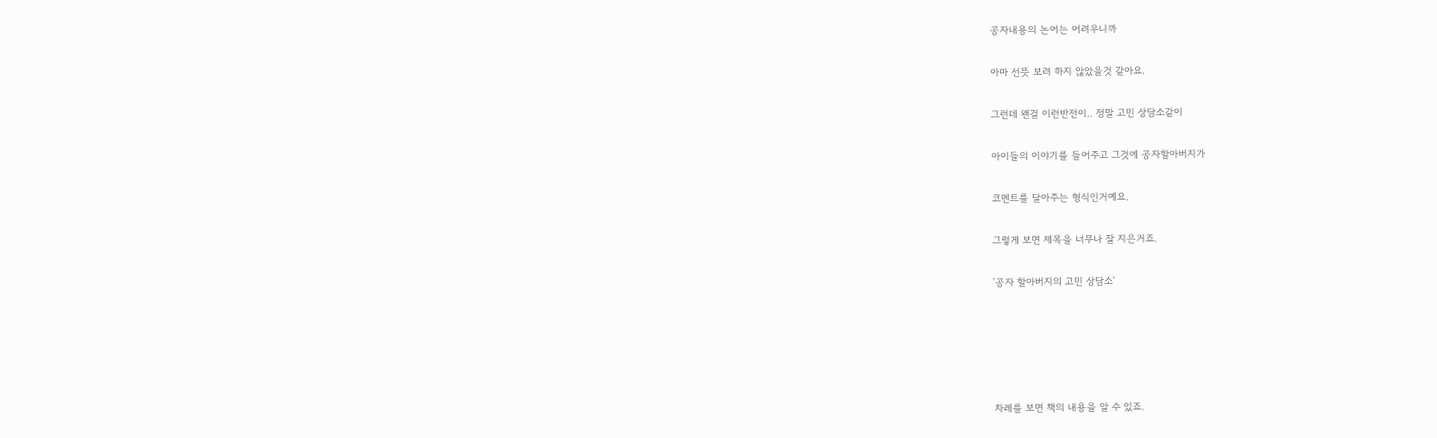공자내용의 논어는 어려우니까

아마 선뜻 보려 하지 않았을것 같아요.

그런데 왠걸 이런반전이.. 정말 고민 상담소같이

아이들의 이야기를 들어주고 그것에 공자할아버지가

코멘트를 달아주는 형식인거예요.

그렇게 보면 제목을 너무나 잘 지은거죠.

'공자 할아버지의 고민 상담소'





차례를 보면 책의 내용을 알 수 있죠.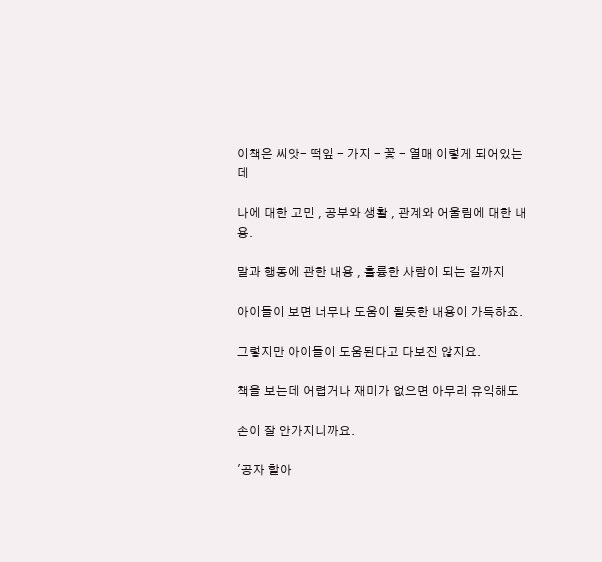이책은 씨앗- 떡잎 - 가지 - 꽃 - 열매 이렇게 되어있는데

나에 대한 고민 , 공부와 생활 , 관계와 어울림에 대한 내용.

말과 행동에 관한 내용 , 훌륭한 사람이 되는 길까지

아이들이 보면 너무나 도움이 될듯한 내용이 가득하죠.

그렇지만 아이들이 도움된다고 다보진 않지요.

책을 보는데 어렵거나 재미가 없으면 아무리 유익해도

손이 잘 안가지니까요.

'공자 할아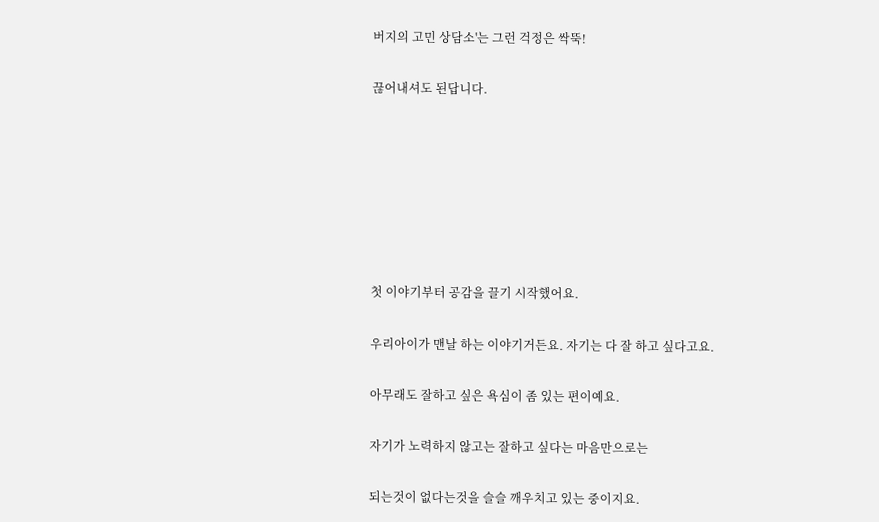버지의 고민 상담소'는 그런 걱정은 싹뚝!

끊어내셔도 된답니다.







첫 이야기부터 공감을 끌기 시작했어요.

우리아이가 맨날 하는 이야기거든요. 자기는 다 잘 하고 싶다고요.

아무래도 잘하고 싶은 욕심이 좀 있는 편이예요.

자기가 노력하지 않고는 잘하고 싶다는 마음만으로는

되는것이 없다는것을 슬슬 깨우치고 있는 중이지요.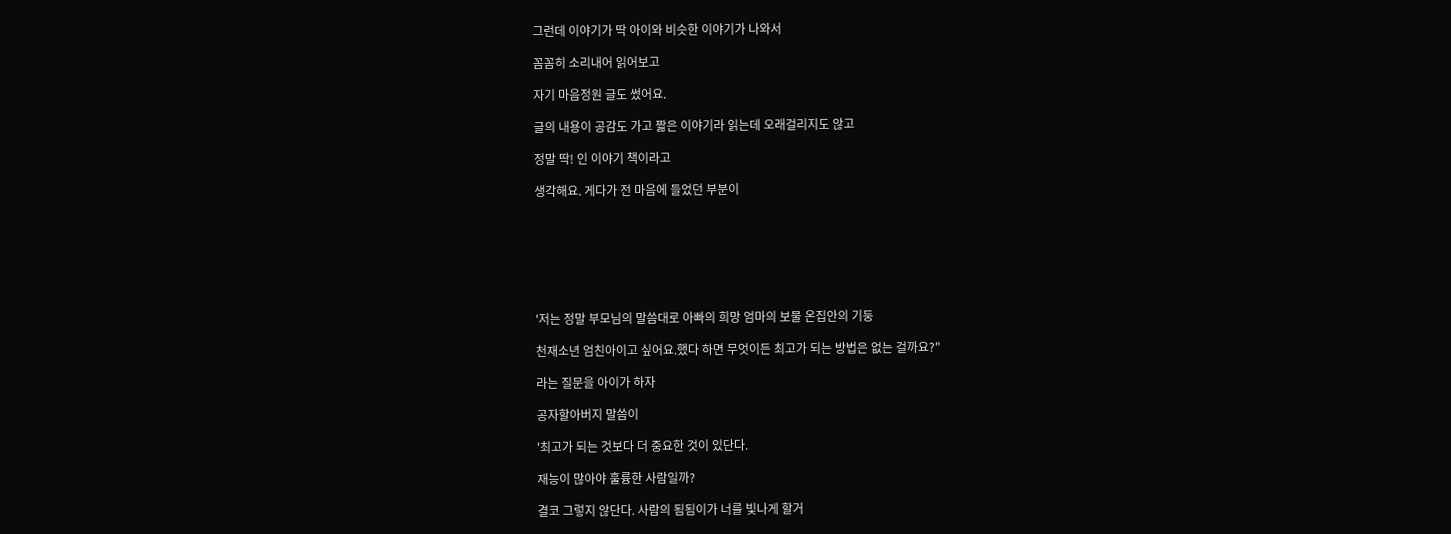그런데 이야기가 딱 아이와 비슷한 이야기가 나와서

꼼꼼히 소리내어 읽어보고

자기 마음정원 글도 썼어요.

글의 내용이 공감도 가고 짧은 이야기라 읽는데 오래걸리지도 않고

정말 딱! 인 이야기 책이라고

생각해요. 게다가 전 마음에 들었던 부분이







'저는 정말 부모님의 말씀대로 아빠의 희망 엄마의 보물 온집안의 기둥

천재소년 엄친아이고 싶어요.했다 하면 무엇이든 최고가 되는 방법은 없는 걸까요?"

라는 질문을 아이가 하자

공자할아버지 말씀이

'최고가 되는 것보다 더 중요한 것이 있단다.

재능이 많아야 훌륭한 사람일까?

결코 그렇지 않단다. 사람의 됨됨이가 너를 빛나게 할거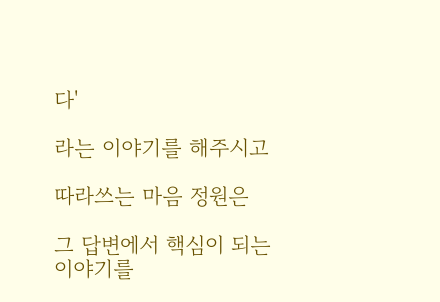다'

라는 이야기를 해주시고

따라쓰는 마음 정원은

그 답변에서 핵심이 되는 이야기를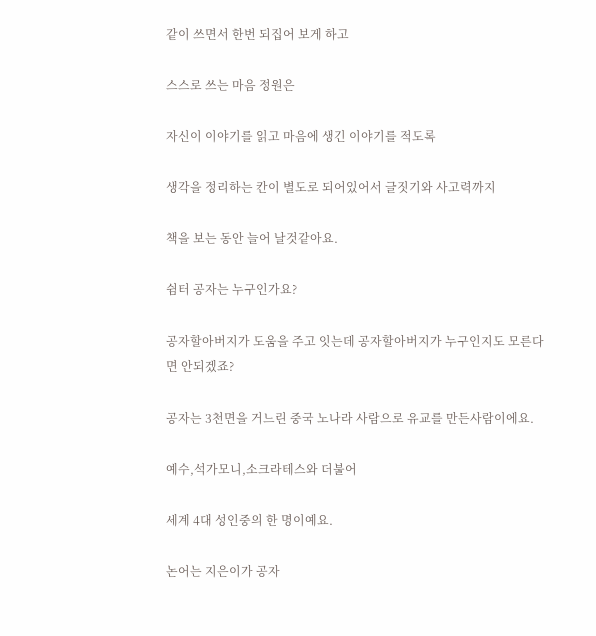같이 쓰면서 한번 되집어 보게 하고

스스로 쓰는 마음 정원은

자신이 이야기를 읽고 마음에 생긴 이야기를 적도록

생각을 정리하는 칸이 별도로 되어있어서 글짓기와 사고력까지

책을 보는 동안 늘어 날것같아요.

쉼터 공자는 누구인가요?

공자할아버지가 도움을 주고 잇는데 공자할아버지가 누구인지도 모른다면 안되겠죠?

공자는 3천면을 거느린 중국 노나라 사람으로 유교를 만든사람이에요.

예수,석가모니,소크라테스와 더불어

세계 4대 성인중의 한 명이예요.

논어는 지은이가 공자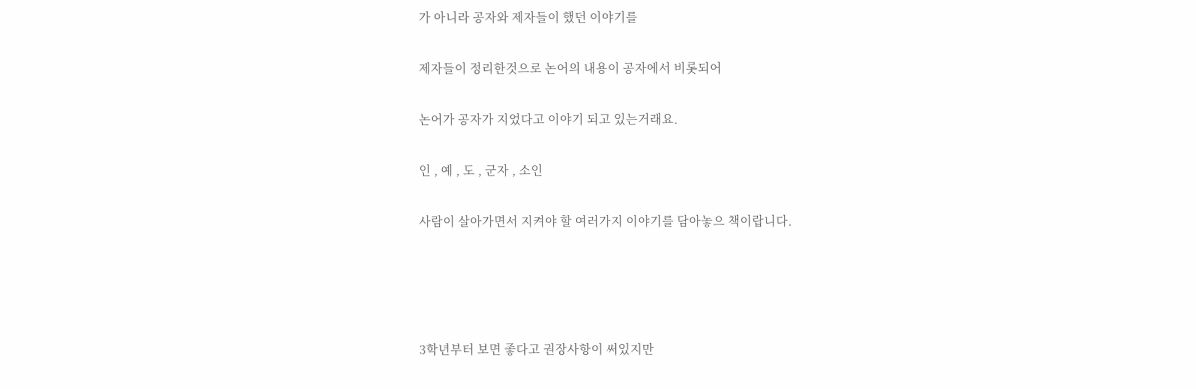가 아니라 공자와 제자들이 했던 이야기를

제자들이 정리한것으로 논어의 내용이 공자에서 비롯되어

논어가 공자가 지었다고 이야기 되고 있는거래요.

인 , 예 , 도 , 군자 , 소인

사람이 살아가면서 지켜야 할 여러가지 이야기를 담아놓으 책이랍니다.




3학년부터 보면 좋다고 권장사항이 써있지만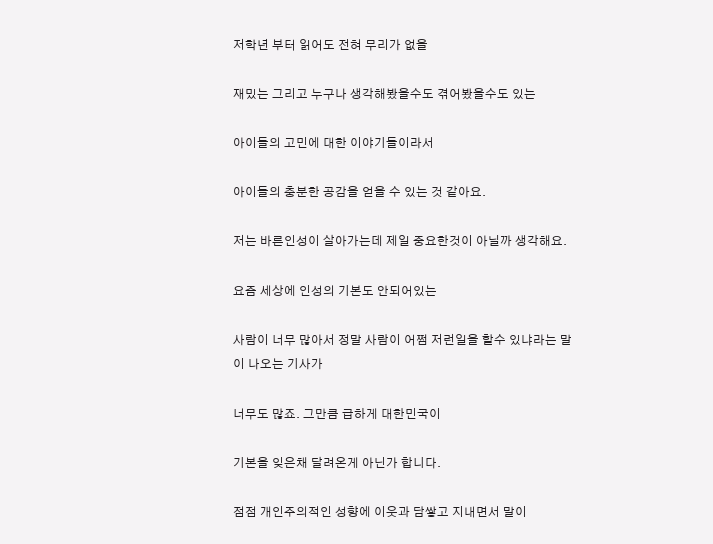저학년 부터 읽어도 전혀 무리가 없을

재밌는 그리고 누구나 생각해봤을수도 겪어봤을수도 있는

아이들의 고민에 대한 이야기들이라서

아이들의 충분한 공감을 얻을 수 있는 것 같아요.

저는 바른인성이 살아가는데 제일 중요한것이 아닐까 생각해요.

요즘 세상에 인성의 기본도 안되어있는

사람이 너무 많아서 정말 사람이 어쩜 저런일을 할수 있냐라는 말이 나오는 기사가

너무도 많죠. 그만큼 급하게 대한민국이

기본을 잊은채 달려온게 아닌가 합니다.

점점 개인주의적인 성향에 이웃과 담쌓고 지내면서 말이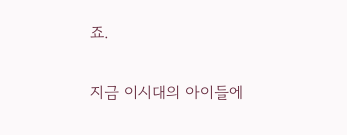죠.

지금 이시대의 아이들에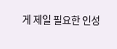게 제일 필요한 인성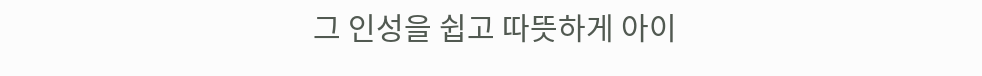그 인성을 쉽고 따뜻하게 아이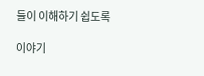들이 이해하기 쉽도록

이야기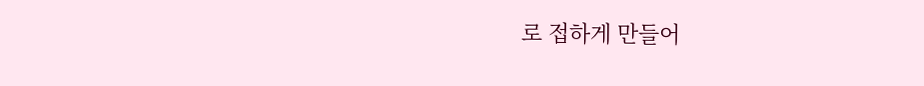로 접하게 만들어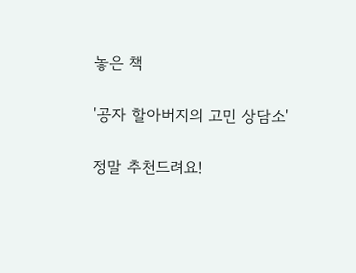놓은 책

'공자 할아버지의 고민 상담소'

정말 추천드려요!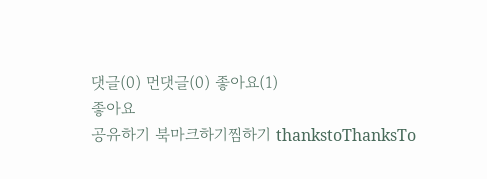댓글(0) 먼댓글(0) 좋아요(1)
좋아요
공유하기 북마크하기찜하기 thankstoThanksTo